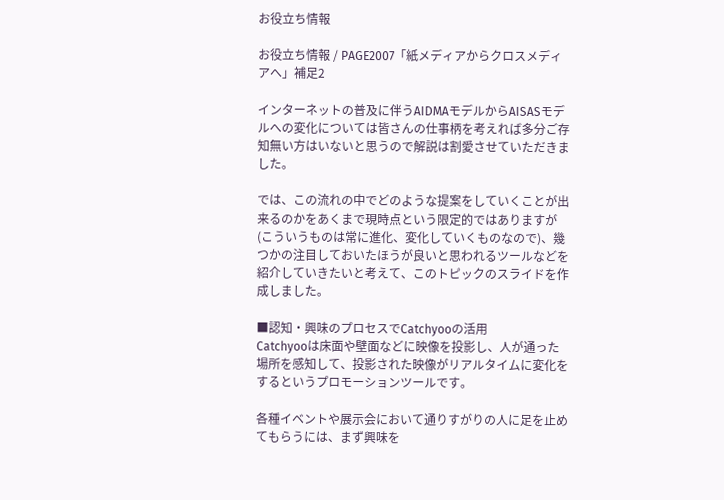お役立ち情報

お役立ち情報 / PAGE2007「紙メディアからクロスメディアへ」補足2

インターネットの普及に伴うAIDMAモデルからAISASモデルへの変化については皆さんの仕事柄を考えれば多分ご存知無い方はいないと思うので解説は割愛させていただきました。

では、この流れの中でどのような提案をしていくことが出来るのかをあくまで現時点という限定的ではありますが(こういうものは常に進化、変化していくものなので)、幾つかの注目しておいたほうが良いと思われるツールなどを紹介していきたいと考えて、このトピックのスライドを作成しました。

■認知・興味のプロセスでCatchyooの活用
Catchyooは床面や壁面などに映像を投影し、人が通った場所を感知して、投影された映像がリアルタイムに変化をするというプロモーションツールです。

各種イベントや展示会において通りすがりの人に足を止めてもらうには、まず興味を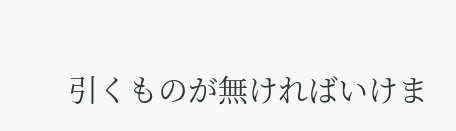引くものが無ければいけま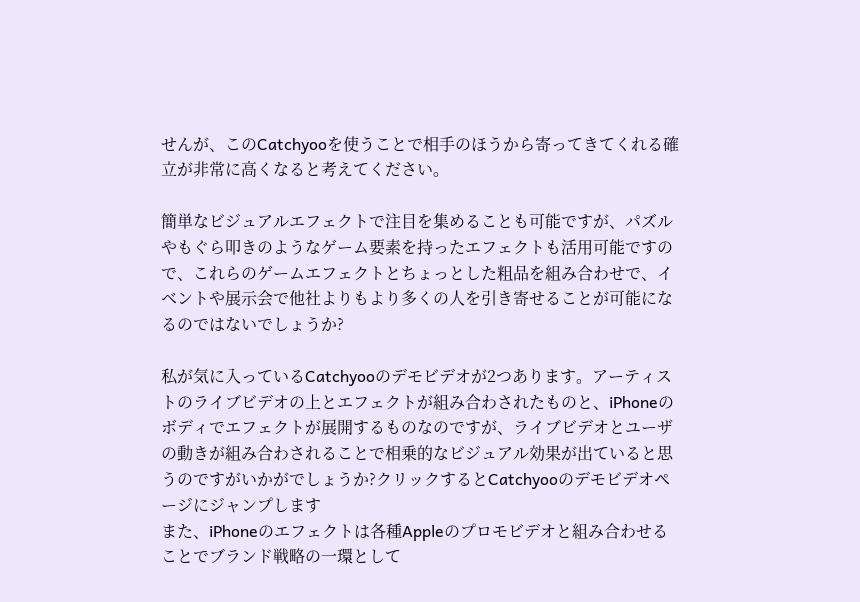せんが、このCatchyooを使うことで相手のほうから寄ってきてくれる確立が非常に高くなると考えてください。

簡単なビジュアルエフェクトで注目を集めることも可能ですが、パズルやもぐら叩きのようなゲーム要素を持ったエフェクトも活用可能ですので、これらのゲームエフェクトとちょっとした粗品を組み合わせで、イベントや展示会で他社よりもより多くの人を引き寄せることが可能になるのではないでしょうか?

私が気に入っているCatchyooのデモビデオが2つあります。アーティストのライブビデオの上とエフェクトが組み合わされたものと、iPhoneのボディでエフェクトが展開するものなのですが、ライブビデオとユーザの動きが組み合わされることで相乗的なビジュアル効果が出ていると思うのですがいかがでしょうか?クリックするとCatchyooのデモビデオページにジャンプします
また、iPhoneのエフェクトは各種Appleのプロモビデオと組み合わせることでブランド戦略の一環として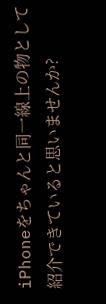iPhoneをちゃんと同一線上の物として紹介できていると思いませんか?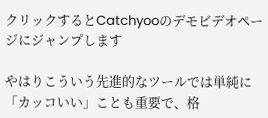クリックするとCatchyooのデモビデオページにジャンプします

やはりこういう先進的なツールでは単純に「カッコいい」ことも重要で、格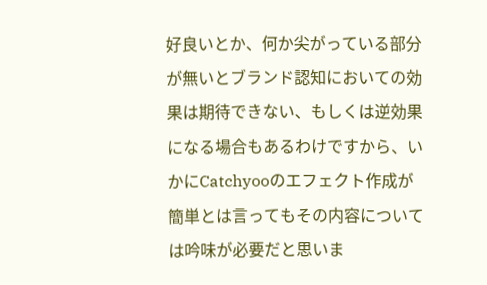好良いとか、何か尖がっている部分が無いとブランド認知においての効果は期待できない、もしくは逆効果になる場合もあるわけですから、いかにCatchyooのエフェクト作成が簡単とは言ってもその内容については吟味が必要だと思いま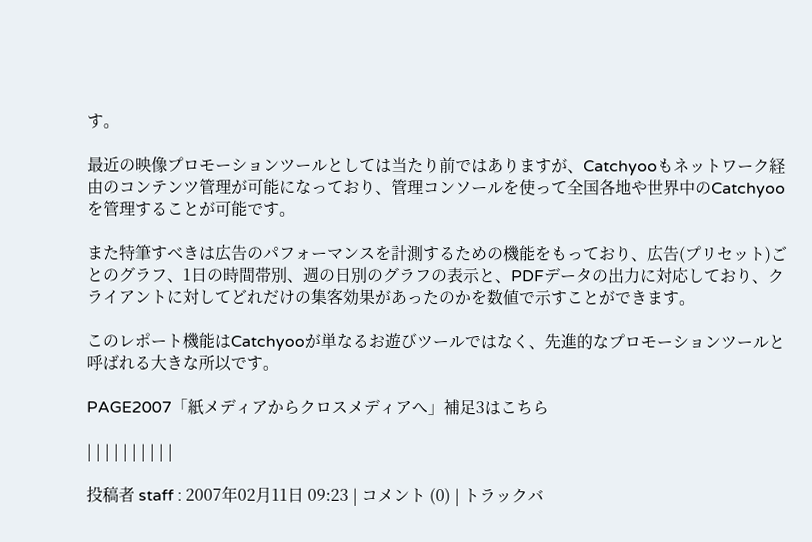す。

最近の映像プロモーションツールとしては当たり前ではありますが、Catchyooもネットワーク経由のコンテンツ管理が可能になっており、管理コンソールを使って全国各地や世界中のCatchyooを管理することが可能です。

また特筆すべきは広告のパフォーマンスを計測するための機能をもっており、広告(プリセット)ごとのグラフ、1日の時間帯別、週の日別のグラフの表示と、PDFデータの出力に対応しており、クライアントに対してどれだけの集客効果があったのかを数値で示すことができます。

このレポート機能はCatchyooが単なるお遊びツールではなく、先進的なプロモーションツールと呼ばれる大きな所以です。

PAGE2007「紙メディアからクロスメディアへ」補足3はこちら

| | | | | | | | | |

投稿者 staff : 2007年02月11日 09:23 | コメント (0) | トラックバ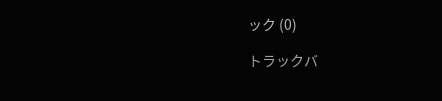ック (0)

トラックバ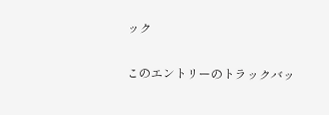ック

このエントリーのトラックバッ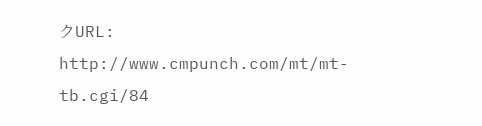クURL:
http://www.cmpunch.com/mt/mt-tb.cgi/84